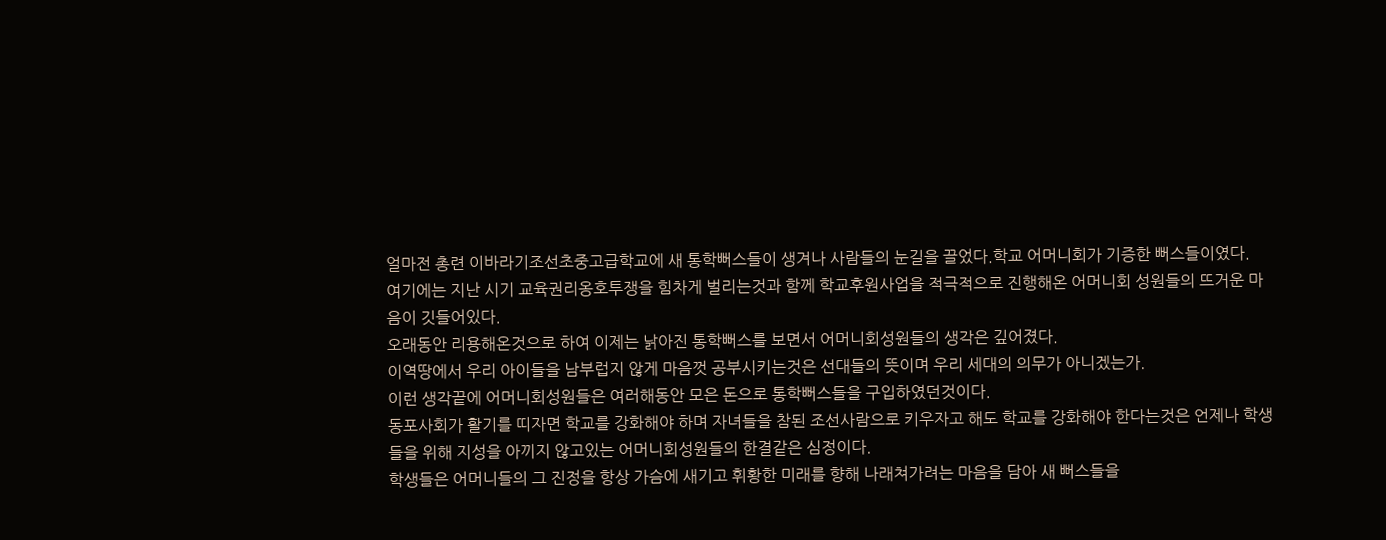얼마전 총련 이바라기조선초중고급학교에 새 통학뻐스들이 생겨나 사람들의 눈길을 끌었다.학교 어머니회가 기증한 뻐스들이였다.
여기에는 지난 시기 교육권리옹호투쟁을 힘차게 벌리는것과 함께 학교후원사업을 적극적으로 진행해온 어머니회 성원들의 뜨거운 마음이 깃들어있다.
오래동안 리용해온것으로 하여 이제는 낡아진 통학뻐스를 보면서 어머니회성원들의 생각은 깊어졌다.
이역땅에서 우리 아이들을 남부럽지 않게 마음껏 공부시키는것은 선대들의 뜻이며 우리 세대의 의무가 아니겠는가.
이런 생각끝에 어머니회성원들은 여러해동안 모은 돈으로 통학뻐스들을 구입하였던것이다.
동포사회가 활기를 띠자면 학교를 강화해야 하며 자녀들을 참된 조선사람으로 키우자고 해도 학교를 강화해야 한다는것은 언제나 학생들을 위해 지성을 아끼지 않고있는 어머니회성원들의 한결같은 심정이다.
학생들은 어머니들의 그 진정을 항상 가슴에 새기고 휘황한 미래를 향해 나래쳐가려는 마음을 담아 새 뻐스들을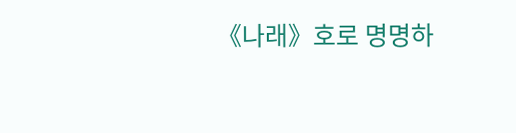《나래》호로 명명하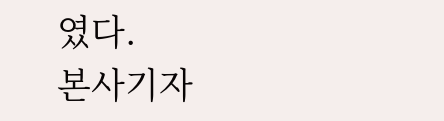였다.
본사기자